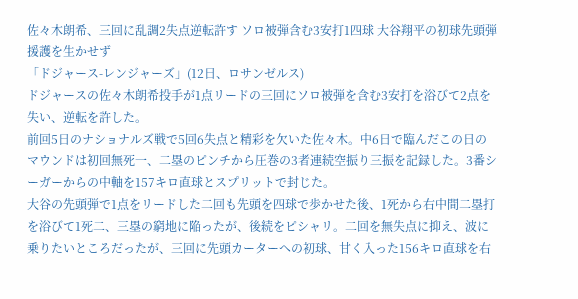佐々木朗希、三回に乱調2失点逆転許す ソロ被弾含む3安打1四球 大谷翔平の初球先頭弾援護を生かせず
「ドジャース-レンジャーズ」(12日、ロサンゼルス)
ドジャースの佐々木朗希投手が1点リードの三回にソロ被弾を含む3安打を浴びて2点を失い、逆転を許した。
前回5日のナショナルズ戦で5回6失点と精彩を欠いた佐々木。中6日で臨んだこの日のマウンドは初回無死一、二塁のピンチから圧巻の3者連続空振り三振を記録した。3番シーガーからの中軸を157キロ直球とスプリットで封じた。
大谷の先頭弾で1点をリードした二回も先頭を四球で歩かせた後、1死から右中間二塁打を浴びて1死二、三塁の窮地に陥ったが、後続をピシャリ。二回を無失点に抑え、波に乗りたいところだったが、三回に先頭カーターへの初球、甘く入った156キロ直球を右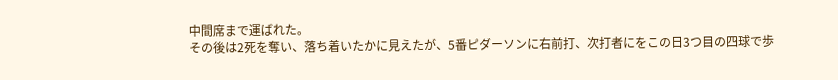中間席まで運ばれた。
その後は2死を奪い、落ち着いたかに見えたが、5番ピダーソンに右前打、次打者にをこの日3つ目の四球で歩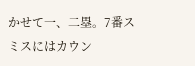かせて一、二塁。7番スミスにはカウン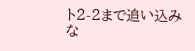ト2-2まで追い込みな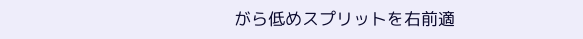がら低めスプリットを右前適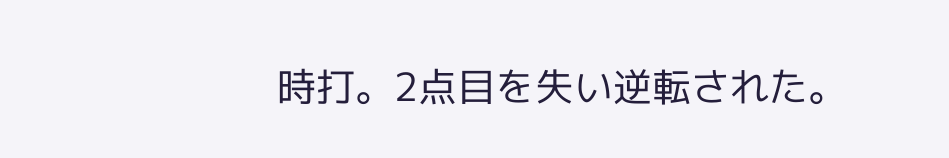時打。2点目を失い逆転された。